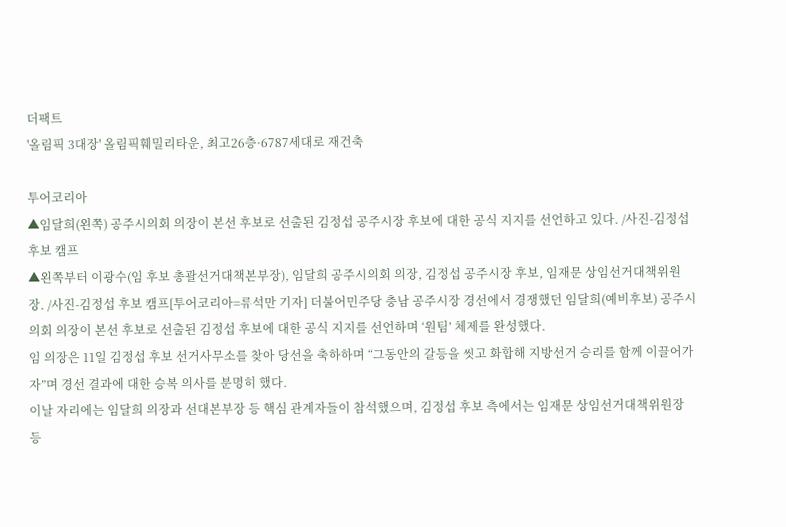더팩트
'올림픽 3대장' 올림픽훼밀리타운, 최고26층·6787세대로 재건축

투어코리아
▲임달희(왼쪽) 공주시의회 의장이 본선 후보로 선출된 김정섭 공주시장 후보에 대한 공식 지지를 선언하고 있다. /사진-김정섭 후보 캠프
▲왼쪽부터 이광수(임 후보 총괄선거대책본부장), 임달희 공주시의회 의장, 김정섭 공주시장 후보, 임재문 상임선거대책위원장. /사진-김정섭 후보 캠프[투어코리아=류석만 기자] 더불어민주당 충남 공주시장 경선에서 경쟁했던 임달희(예비후보) 공주시의회 의장이 본선 후보로 선출된 김정섭 후보에 대한 공식 지지를 선언하며 ‘원팀’ 체제를 완성했다.
임 의장은 11일 김정섭 후보 선거사무소를 찾아 당선을 축하하며 “그동안의 갈등을 씻고 화합해 지방선거 승리를 함께 이끌어가자”며 경선 결과에 대한 승복 의사를 분명히 했다.
이날 자리에는 임달희 의장과 선대본부장 등 핵심 관계자들이 참석했으며, 김정섭 후보 측에서는 임재문 상임선거대책위원장 등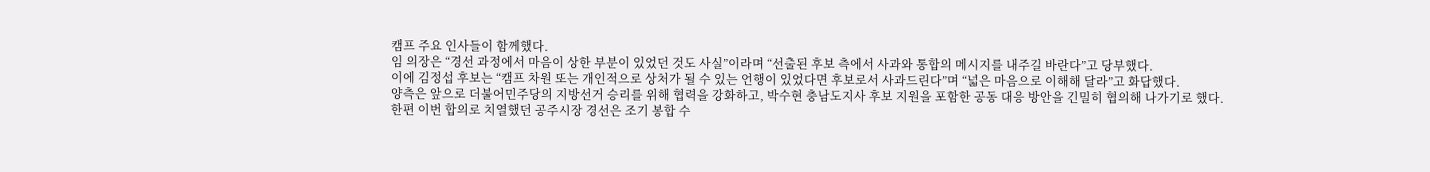캠프 주요 인사들이 함께했다.
임 의장은 “경선 과정에서 마음이 상한 부분이 있었던 것도 사실”이라며 “선출된 후보 측에서 사과와 통합의 메시지를 내주길 바란다”고 당부했다.
이에 김정섭 후보는 “캠프 차원 또는 개인적으로 상처가 될 수 있는 언행이 있었다면 후보로서 사과드린다”며 “넓은 마음으로 이해해 달라”고 화답했다.
양측은 앞으로 더불어민주당의 지방선거 승리를 위해 협력을 강화하고, 박수현 충남도지사 후보 지원을 포함한 공동 대응 방안을 긴밀히 협의해 나가기로 했다.
한편 이번 합의로 치열했던 공주시장 경선은 조기 봉합 수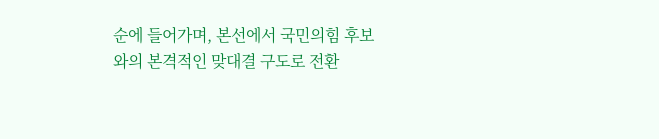순에 들어가며, 본선에서 국민의힘 후보와의 본격적인 맞대결 구도로 전환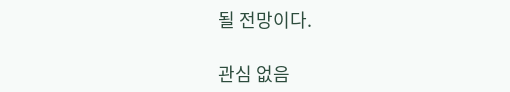될 전망이다.

관심 없음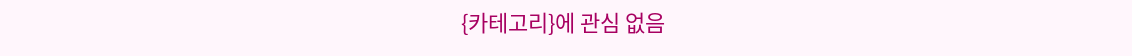{카테고리}에 관심 없음